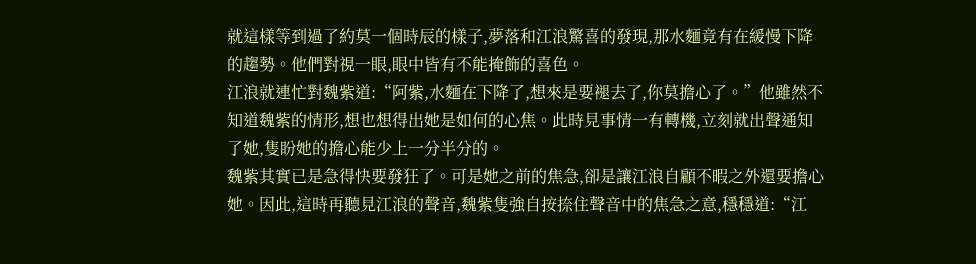就這樣等到過了約莫一個時辰的樣子,夢落和江浪驚喜的發現,那水麵竟有在緩慢下降的趨勢。他們對視一眼,眼中皆有不能掩飾的喜色。
江浪就連忙對魏紫道:“阿紫,水麵在下降了,想來是要褪去了,你莫擔心了。”他雖然不知道魏紫的情形,想也想得出她是如何的心焦。此時見事情一有轉機,立刻就出聲通知了她,隻盼她的擔心能少上一分半分的。
魏紫其實已是急得快要發狂了。可是她之前的焦急,卻是讓江浪自顧不暇之外還要擔心她。因此,這時再聽見江浪的聲音,魏紫隻強自按捺住聲音中的焦急之意,穩穩道:“江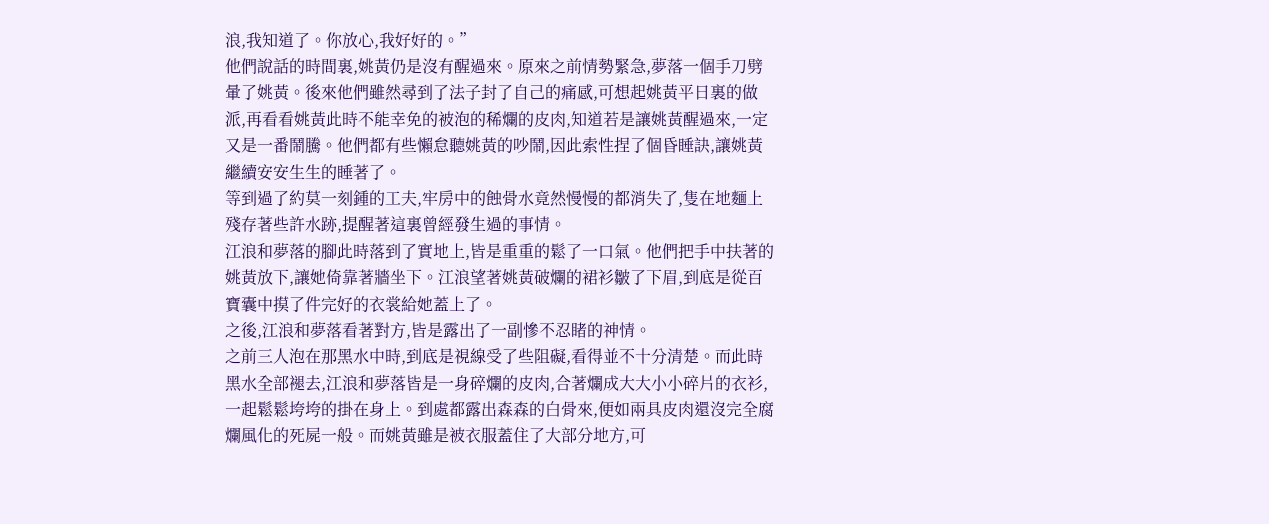浪,我知道了。你放心,我好好的。”
他們說話的時間裏,姚黃仍是沒有醒過來。原來之前情勢緊急,夢落一個手刀劈暈了姚黃。後來他們雖然尋到了法子封了自己的痛感,可想起姚黃平日裏的做派,再看看姚黃此時不能幸免的被泡的稀爛的皮肉,知道若是讓姚黃醒過來,一定又是一番鬧騰。他們都有些懶怠聽姚黃的吵鬧,因此索性捏了個昏睡訣,讓姚黃繼續安安生生的睡著了。
等到過了約莫一刻鍾的工夫,牢房中的蝕骨水竟然慢慢的都消失了,隻在地麵上殘存著些許水跡,提醒著這裏曾經發生過的事情。
江浪和夢落的腳此時落到了實地上,皆是重重的鬆了一口氣。他們把手中扶著的姚黃放下,讓她倚靠著牆坐下。江浪望著姚黃破爛的裙衫皺了下眉,到底是從百寶囊中摸了件完好的衣裳給她蓋上了。
之後,江浪和夢落看著對方,皆是露出了一副慘不忍睹的神情。
之前三人泡在那黑水中時,到底是視線受了些阻礙,看得並不十分清楚。而此時黑水全部褪去,江浪和夢落皆是一身碎爛的皮肉,合著爛成大大小小碎片的衣衫,一起鬆鬆垮垮的掛在身上。到處都露出森森的白骨來,便如兩具皮肉還沒完全腐爛風化的死屍一般。而姚黃雖是被衣服蓋住了大部分地方,可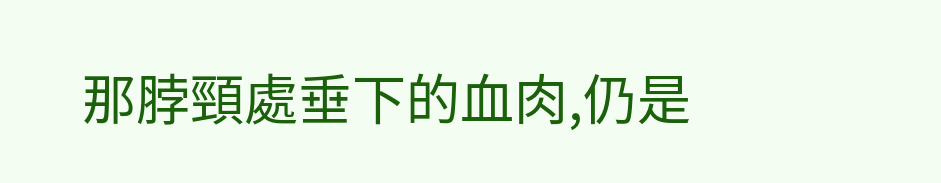那脖頸處垂下的血肉,仍是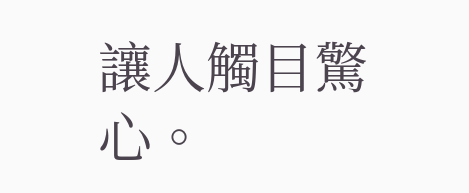讓人觸目驚心。